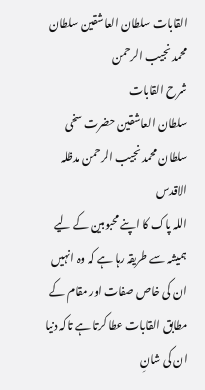القابات سلطان العاشقین سلطان محمد نجیب الرحمن
شرح القابات
سلطان العاشقین حضرت سخی سلطان محمد نجیب الرحمن مدظلہ الاقدس
اللہ پاک کا اپنے محبوبین کے لیے ہمیشہ سے طریقہ رہا ہے کہ وہ انہیں ان کی خاص صفات اور مقام کے مطابق القابات عطا کرتا ہے تاکہ دنیا ان کی شانِ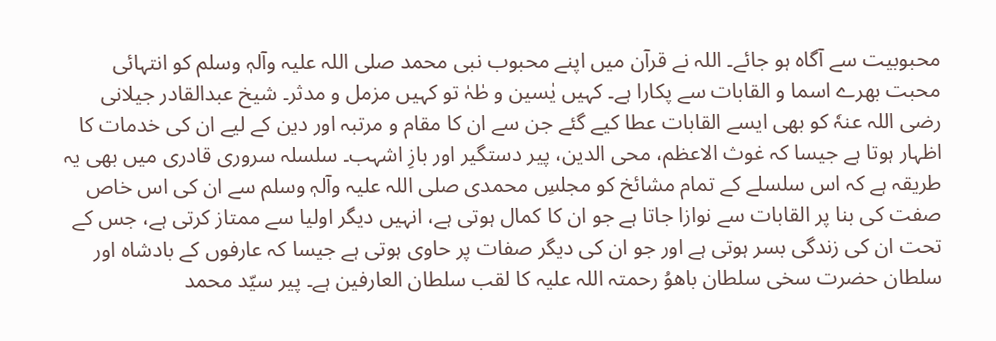محبوبیت سے آگاہ ہو جائے۔ اللہ نے قرآن میں اپنے محبوب نبی محمد صلی اللہ علیہ وآلہٖ وسلم کو انتہائی محبت بھرے اسما و القابات سے پکارا ہے۔ کہیں یٰسین و طٰہٰ تو کہیں مزمل و مدثر۔ شیخ عبدالقادر جیلانی رضی اللہ عنہٗ کو بھی ایسے القابات عطا کیے گئے جن سے ان کا مقام و مرتبہ اور دین کے لیے ان کی خدمات کا اظہار ہوتا ہے جیسا کہ غوث الاعظم، محی الدین، پیر دستگیر اور بازِ اشہب۔ سلسلہ سروری قادری میں بھی یہ طریقہ ہے کہ اس سلسلے کے تمام مشائخ کو مجلسِ محمدی صلی اللہ علیہ وآلہٖ وسلم سے ان کی اس خاص صفت کی بنا پر القابات سے نوازا جاتا ہے جو ان کا کمال ہوتی ہے، انہیں دیگر اولیا سے ممتاز کرتی ہے، جس کے تحت ان کی زندگی بسر ہوتی ہے اور جو ان کی دیگر صفات پر حاوی ہوتی ہے جیسا کہ عارفوں کے بادشاہ اور سلطان حضرت سخی سلطان باھوُ رحمتہ اللہ علیہ کا لقب سلطان العارفین ہے۔ پیر سیّد محمد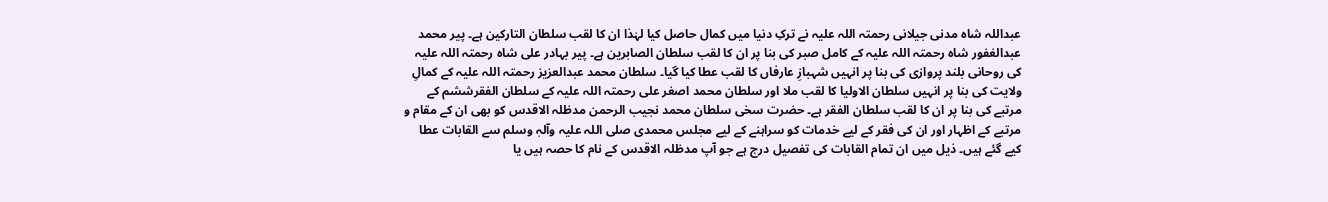عبداللہ شاہ مدنی جیلانی رحمتہ اللہ علیہ نے ترکِ دنیا میں کمال حاصل کیا لہٰذا ان کا لقب سلطان التارکین ہے۔ پیر محمد عبدالغفور شاہ رحمتہ اللہ علیہ کے کامل صبر کی بنا پر ان کا لقب سلطان الصابرین ہے۔ پیر بہادر علی شاہ رحمتہ اللہ علیہ کی روحانی بلند پروازی کی بنا پر انہیں شہبازِ عارفاں کا لقب عطا کیا گیا۔ سلطان محمد عبدالعزیز رحمتہ اللہ علیہ کے کمالِ ولایت کی بنا پر انہیں سلطان الاولیا کا لقب ملا اور سلطان محمد اصغر علی رحمتہ اللہ علیہ کے سلطان الفقرششم کے مرتبے کی بنا پر ان کا لقب سلطان الفقر ہے۔ حضرت سخی سلطان محمد نجیب الرحمن مدظلہ الاقدس کو بھی ان کے مقام و مرتبے کے اظہار اور ان کی فقر کے لیے خدمات کو سراہنے کے لیے مجلس محمدی صلی اللہ علیہ وآلہٖ وسلم سے القابات عطا کیے گئے ہیں۔ ذیل میں ان تمام القابات کی تفصیل درج ہے جو آپ مدظلہ الاقدس کے نام کا حصہ ہیں یا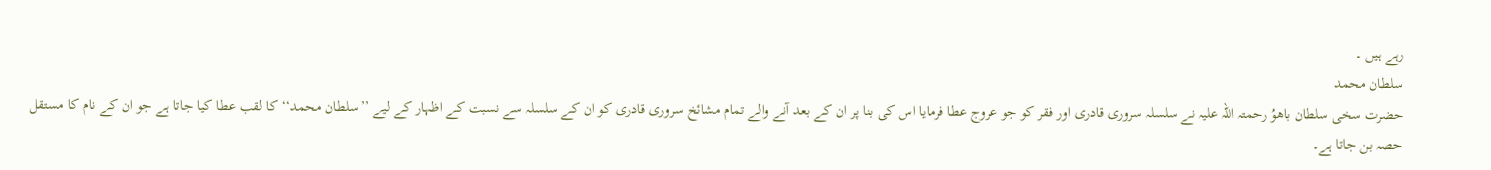رہے ہیں ۔
سلطان محمد
حضرت سخی سلطان باھوُ رحمتہ اللہ علیہ نے سلسلہ سروری قادری اور فقر کو جو عروج عطا فرمایا اس کی بنا پر ان کے بعد آنے والے تمام مشائخ سروری قادری کو ان کے سلسلہ سے نسبت کے اظہار کے لیے ’’سلطان محمد‘‘ کا لقب عطا کیا جاتا ہے جو ان کے نام کا مستقل حصہ بن جاتا ہے۔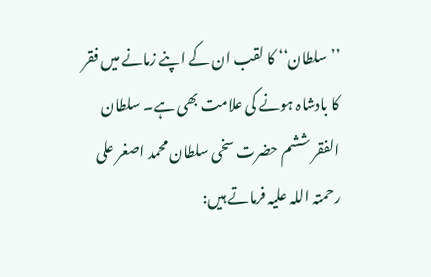’’سلطان‘‘ کا لقب ان کے اپنے زمانے میں فقر کا بادشاہ ہونے کی علامت بھی ہے۔ سلطان الفقر ششم حضرت سخی سلطان محمد اصغر علی رحمتہ اللہ علیہ فرماتے ہیں: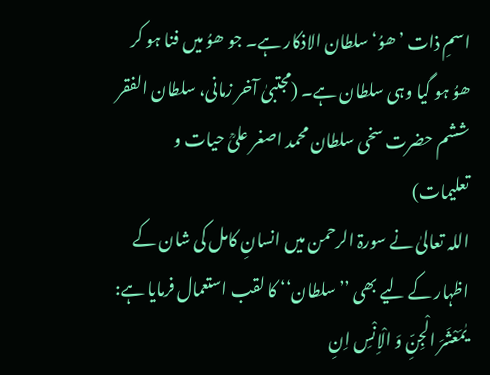اسمِ ذات ’ھوُ‘ سلطان الاذکار ہے۔ جو ھوُ میں فنا ہو کر ھوُ ہو گیا وہی سلطان ہے۔ (مجتبیٰ آخر زمانی، سلطان الفقر ششم حضرت سخی سلطان محمد اصغر علیؒ حیات و تعلیمات)
اللہ تعالیٰ نے سورۃ الرحمن میں انسانِ کامل کی شان کے اظہار کے لیے بھی ’’سلطان‘‘ کا لقب استعمال فرمایا ہے:
یٰمَعْشَرَ الْجِنِّ وَ الْاِنْسِ اِنِ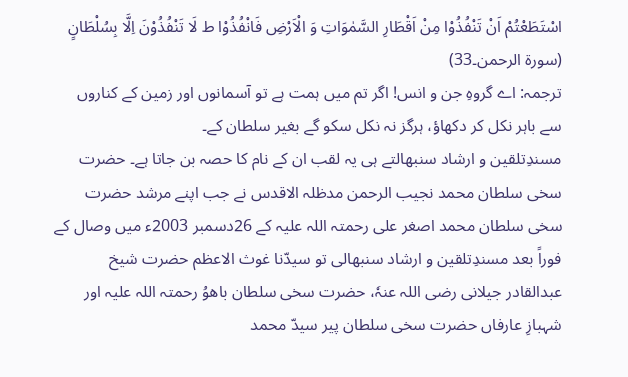اسْتَطَعْتُمْ اَنْ تَنْفُذُوْا مِنْ اَقْطَارِ السَّمٰوَاتِ وَ الْاَرْضِ فَانْفُذُوْا ط لَا تَنْفُذُوْنَ اِلَّا بِسُلْطَانٍ (سورۃ الرحمن۔33)
ترجمہ: اے گروہِ جن و انس! اگر تم میں ہمت ہے تو آسمانوں اور زمین کے کناروں سے باہر نکل کر دکھاؤ، ہرگز نہ نکل سکو گے بغیر سلطان کے۔
مسندِتلقین و ارشاد سنبھالتے ہی یہ لقب ان کے نام کا حصہ بن جاتا ہے۔ حضرت سخی سلطان محمد نجیب الرحمن مدظلہ الاقدس نے جب اپنے مرشد حضرت سخی سلطان محمد اصغر علی رحمتہ اللہ علیہ کے 26دسمبر 2003ء میں وصال کے فوراً بعد مسندِتلقین و ارشاد سنبھالی تو سیدّنا غوث الاعظم حضرت شیخ عبدالقادر جیلانی رضی اللہ عنہٗ، حضرت سخی سلطان باھوُ رحمتہ اللہ علیہ اور شہبازِ عارفاں حضرت سخی سلطان پیر سیدّ محمد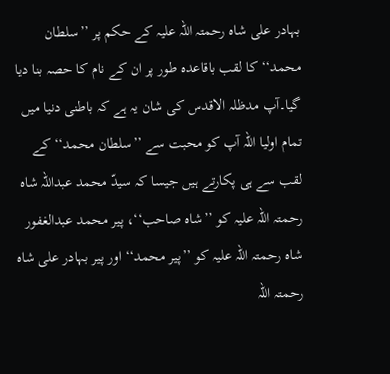بہادر علی شاہ رحمتہ اللہ علیہ کے حکم پر ’’سلطان محمد‘‘ کا لقب باقاعدہ طور پر ان کے نام کا حصہ بنا دیا گیا۔آپ مدظلہ الاقدس کی شان یہ ہے کہ باطنی دنیا میں تمام اولیا اللہ آپ کو محبت سے ’’سلطان محمد‘‘ کے لقب سے ہی پکارتے ہیں جیسا کہ سیدّ محمد عبداللہ شاہ رحمتہ اللہ علیہ کو ’’شاہ صاحب‘‘، پیر محمد عبدالغفور شاہ رحمتہ اللہ علیہ کو ’’پیر محمد‘‘ اور پیر بہادر علی شاہ رحمتہ اللہ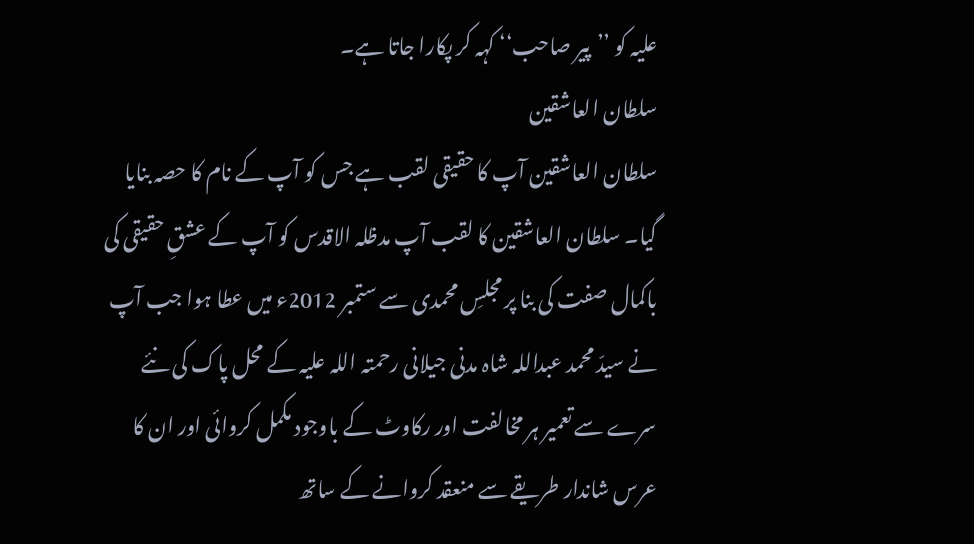علیہ کو ’’پیر صاحب‘‘ کہہ کر پکارا جاتا ہے۔
سلطان العاشقین
سلطان العاشقین آپ کا حقیقی لقب ہے جس کو آپ کے نام کا حصہ بنایا گیا۔ سلطان العاشقین کا لقب آپ مدظلہ الاقدس کو آپ کے عشقِ حقیقی کی باکمال صفت کی بنا پر مجلسِ محمدی سے ستمبر 2012ء میں عطا ہوا جب آپ نے سیدّ محمد عبداللہ شاہ مدنی جیلانی رحمتہ اللہ علیہ کے محل پاک کی نئے سرے سے تعمیر ہر مخالفت اور رکاوٹ کے باوجود مکمل کروائی اور ان کا عرس شاندار طریقے سے منعقد کروانے کے ساتھ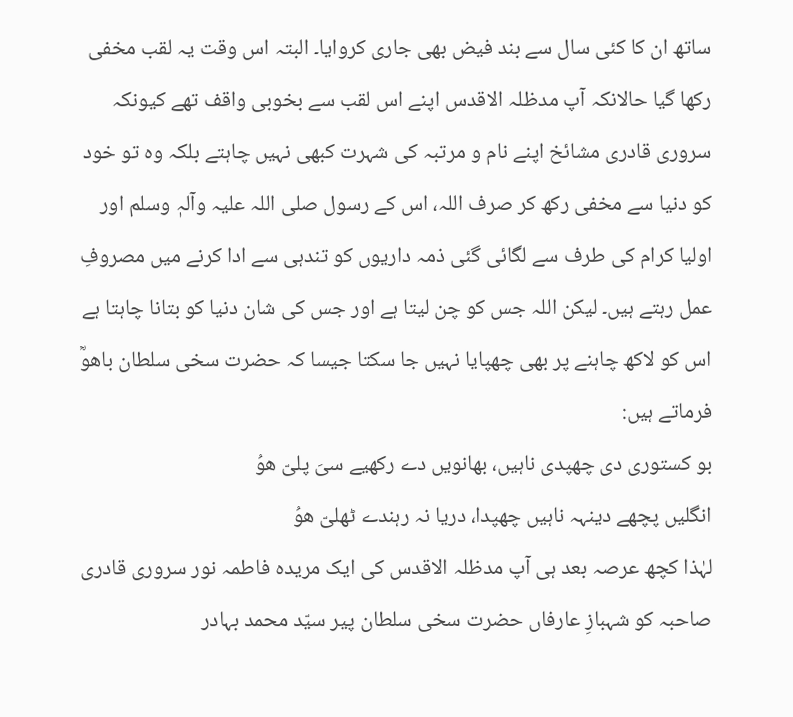ساتھ ان کا کئی سال سے بند فیض بھی جاری کروایا۔ البتہ اس وقت یہ لقب مخفی رکھا گیا حالانکہ آپ مدظلہ الاقدس اپنے اس لقب سے بخوبی واقف تھے کیونکہ سروری قادری مشائخ اپنے نام و مرتبہ کی شہرت کبھی نہیں چاہتے بلکہ وہ تو خود کو دنیا سے مخفی رکھ کر صرف اللہ، اس کے رسول صلی اللہ علیہ وآلہٖ وسلم اور اولیا کرام کی طرف سے لگائی گئی ذمہ داریوں کو تندہی سے ادا کرنے میں مصروفِ عمل رہتے ہیں۔ لیکن اللہ جس کو چن لیتا ہے اور جس کی شان دنیا کو بتانا چاہتا ہے اس کو لاکھ چاہنے پر بھی چھپایا نہیں جا سکتا جیسا کہ حضرت سخی سلطان باھوؒ فرماتے ہیں:
بو کستوری دی چھپدی ناہیں، بھانویں دے رکھیے سیَ پلیّ ھوُ
انگلیں پچھے دینہہ ناہیں چھپدا، دریا نہ رہندے ٹھلیّ ھوُ
لہٰذا کچھ عرصہ بعد ہی آپ مدظلہ الاقدس کی ایک مریدہ فاطمہ نور سروری قادری صاحبہ کو شہبازِ عارفاں حضرت سخی سلطان پیر سیّد محمد بہادر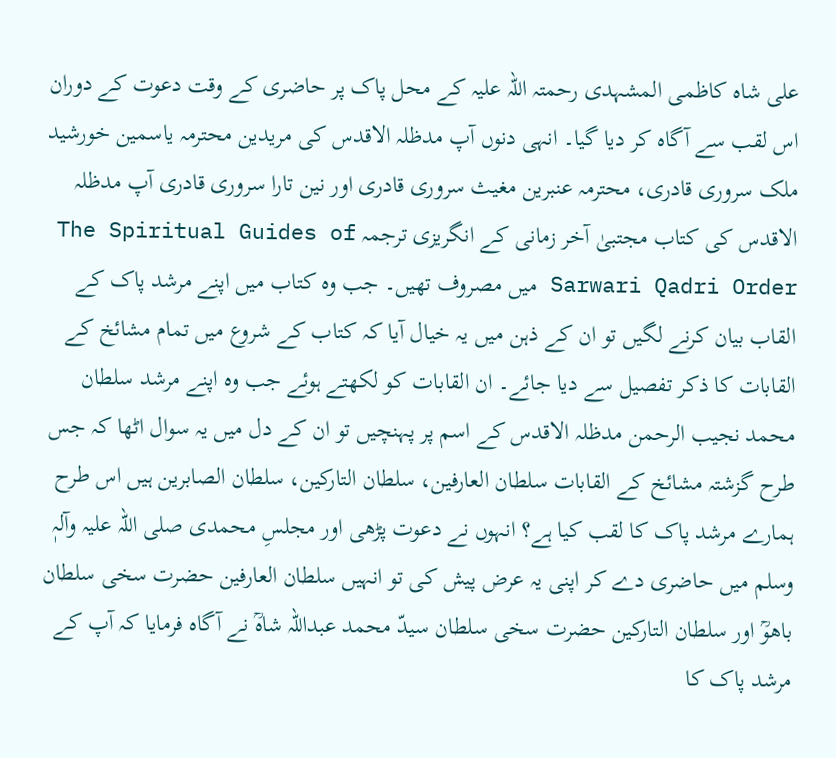علی شاہ کاظمی المشہدی رحمتہ اللہ علیہ کے محل پاک پر حاضری کے وقت دعوت کے دوران اس لقب سے آگاہ کر دیا گیا۔ انہی دنوں آپ مدظلہ الاقدس کی مریدین محترمہ یاسمین خورشید ملک سروری قادری، محترمہ عنبرین مغیث سروری قادری اور نین تارا سروری قادری آپ مدظلہ الاقدس کی کتاب مجتبیٰ آخر زمانی کے انگریزی ترجمہ The Spiritual Guides of Sarwari Qadri Order میں مصروف تھیں۔ جب وہ کتاب میں اپنے مرشد پاک کے القاب بیان کرنے لگیں تو ان کے ذہن میں یہ خیال آیا کہ کتاب کے شروع میں تمام مشائخ کے القابات کا ذکر تفصیل سے دیا جائے۔ ان القابات کو لکھتے ہوئے جب وہ اپنے مرشد سلطان محمد نجیب الرحمن مدظلہ الاقدس کے اسم پر پہنچیں تو ان کے دل میں یہ سوال اٹھا کہ جس طرح گزشتہ مشائخ کے القابات سلطان العارفین، سلطان التارکین، سلطان الصابرین ہیں اس طرح ہمارے مرشد پاک کا لقب کیا ہے؟ انہوں نے دعوت پڑھی اور مجلسِ محمدی صلی اللہ علیہ وآلہٖ وسلم میں حاضری دے کر اپنی یہ عرض پیش کی تو انہیں سلطان العارفین حضرت سخی سلطان باھوؒ اور سلطان التارکین حضرت سخی سلطان سیدّ محمد عبداللہ شاہؒ نے آگاہ فرمایا کہ آپ کے مرشد پاک کا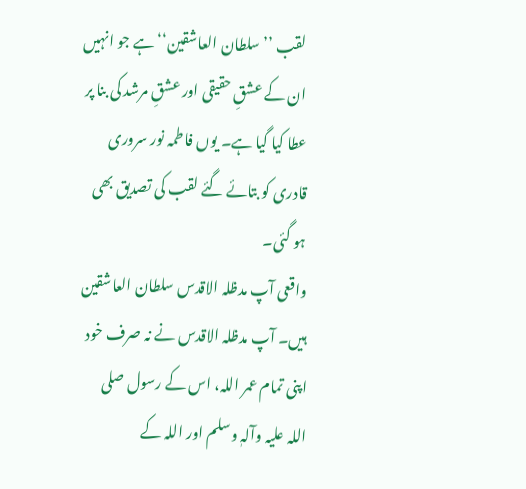لقب ’’سلطان العاشقین‘‘ ہے جو انہیں ان کے عشقِ حقیقی اور عشقِ مرشد کی بنا پر عطا کیا گیا ہے۔ یوں فاطمہ نور سروری قادری کو بتائے گئے لقب کی تصدیق بھی ہو گئی۔
واقعی آپ مدظلہ الاقدس سلطان العاشقین ہیں۔ آپ مدظلہ الاقدس نے نہ صرف خود اپنی تمام عمر اللہ، اس کے رسول صلی اللہ علیہ وآلہٖ وسلم اور اللہ کے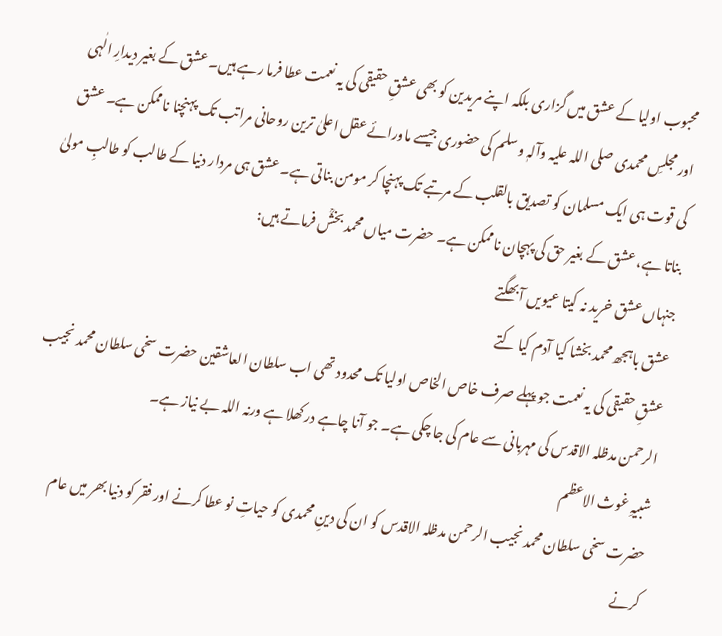محبوب اولیا کے عشق میں گزاری بلکہ اپنے مریدین کو بھی عشقِ حقیقی کی یہ نعمت عطا فرما رہے ہیں۔ عشق کے بغیر دیدارِ الٰہی اور مجلسِ محمدی صلی اللہ علیہ وآلہٖ وسلم کی حضوری جیسے ماورائے عقل اعلیٰ ترین روحانی مراتب تک پہنچنا ناممکن ہے۔ عشق کی قوت ہی ایک مسلمان کو تصدیق بالقلب کے مرتبے تک پہنچا کر مومن بناتی ہے۔ عشق ہی مردار دنیا کے طالب کو طالبِ مولیٰ بناتا ہے، عشق کے بغیر حق کی پہچان ناممکن ہے۔ حضرت میاں محمد بخشؒ فرماتے ہیں:
جنہاں عشق خرید نہ کیتا عیویں آ بھگتے
عشق باہجھ محمد بخشا کیا آدم کیا کتے
عشقِ حقیقی کی یہ نعمت جو پہلے صرف خاص الخاص اولیا تک محدود تھی اب سلطان العاشقین حضرت سخی سلطان محمد نجیب الرحمن مدظلہ الاقدس کی مہربانی سے عام کی جا چکی ہے۔ جو آنا چاہے در کھلا ہے ورنہ اللہ بے نیاز ہے۔
شبیہِ غوث الاعظم
حضرت سخی سلطان محمد نجیب الرحمن مدظلہ الاقدس کو ان کی دینِ محمدی کو حیاتِ نو عطا کرنے اور فقر کو دنیا بھر میں عام کرنے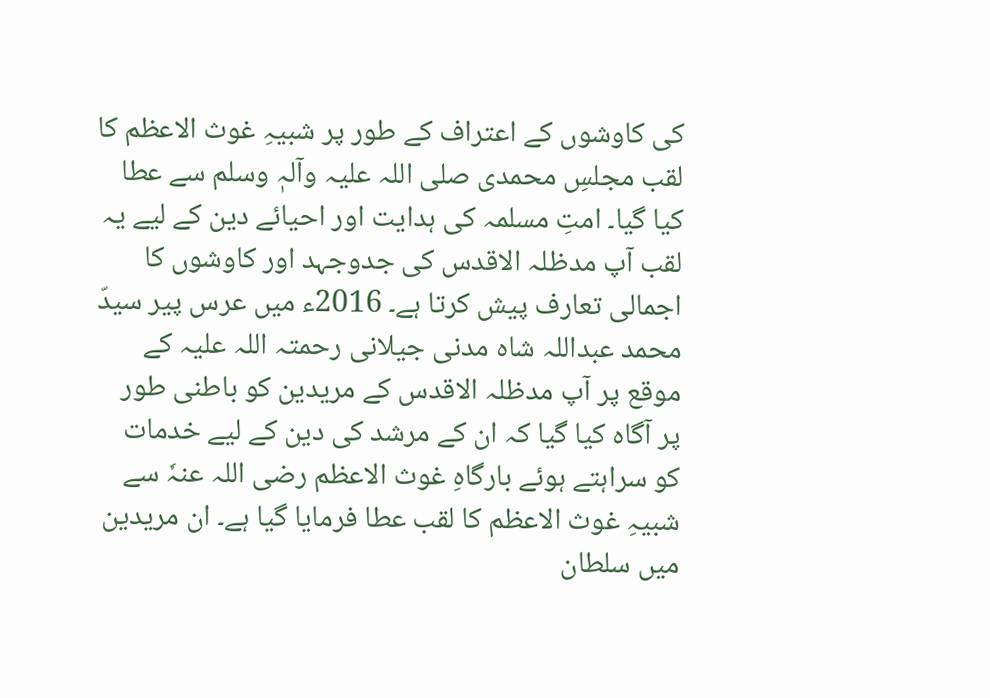کی کاوشوں کے اعتراف کے طور پر شبیہِ غوث الاعظم کا لقب مجلسِ محمدی صلی اللہ علیہ وآلہٖ وسلم سے عطا کیا گیا۔ امتِ مسلمہ کی ہدایت اور احیائے دین کے لیے یہ لقب آپ مدظلہ الاقدس کی جدوجہد اور کاوشوں کا اجمالی تعارف پیش کرتا ہے۔ 2016ء میں عرس پیر سیدّ محمد عبداللہ شاہ مدنی جیلانی رحمتہ اللہ علیہ کے موقع پر آپ مدظلہ الاقدس کے مریدین کو باطنی طور پر آگاہ کیا گیا کہ ان کے مرشد کی دین کے لیے خدمات کو سراہتے ہوئے بارگاہِ غوث الاعظم رضی اللہ عنہٗ سے شبیہِ غوث الاعظم کا لقب عطا فرمایا گیا ہے۔ ان مریدین میں سلطان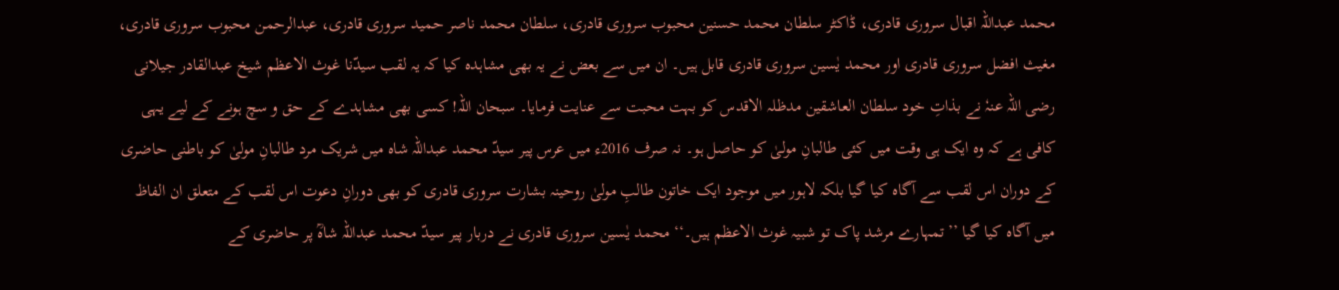محمد عبداللہ اقبال سروری قادری، ڈاکٹر سلطان محمد حسنین محبوب سروری قادری، سلطان محمد ناصر حمید سروری قادری، عبدالرحمن محبوب سروری قادری، مغیث افضل سروری قادری اور محمد یٰسین سروری قادری قابل ہیں۔ ان میں سے بعض نے یہ بھی مشاہدہ کیا کہ یہ لقب سیدّنا غوث الاعظم شیخ عبدالقادر جیلانی رضی اللہ عنہٗ نے بذاتِ خود سلطان العاشقین مدظلہ الاقدس کو بہت محبت سے عنایت فرمایا۔ سبحان اللہ! کسی بھی مشاہدے کے حق و سچ ہونے کے لیے یہی کافی ہے کہ وہ ایک ہی وقت میں کئی طالبانِ مولیٰ کو حاصل ہو۔ نہ صرف 2016ء میں عرس پیر سیدّ محمد عبداللہ شاہ میں شریک مرد طالبانِ مولیٰ کو باطنی حاضری کے دوران اس لقب سے آگاہ کیا گیا بلکہ لاہور میں موجود ایک خاتون طالبِ مولیٰ روحینہ بشارت سروری قادری کو بھی دورانِ دعوت اس لقب کے متعلق ان الفاظ میں آگاہ کیا گیا ’’تمہارے مرشد پاک تو شبیہ غوث الاعظم ہیں۔‘‘ محمد یٰسین سروری قادری نے دربار پیر سیدّ محمد عبداللہ شاہؒ پر حاضری کے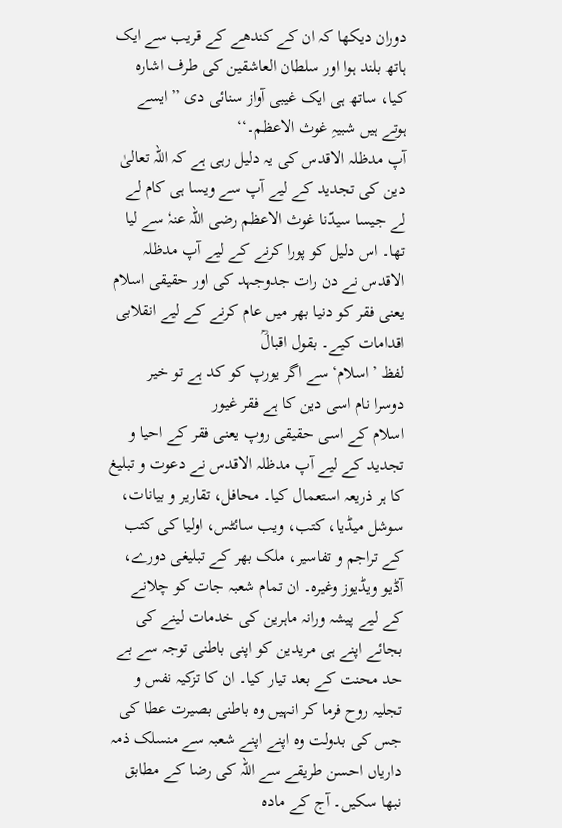دوران دیکھا کہ ان کے کندھے کے قریب سے ایک ہاتھ بلند ہوا اور سلطان العاشقین کی طرف اشارہ کیا، ساتھ ہی ایک غیبی آواز سنائی دی ’’ایسے ہوتے ہیں شبیہِ غوث الاعظم۔‘‘
آپ مدظلہ الاقدس کی یہ دلیل رہی ہے کہ اللہ تعالیٰ دین کی تجدید کے لیے آپ سے ویسا ہی کام لے لے جیسا سیدّنا غوث الاعظم رضی اللہ عنہٗ سے لیا تھا۔ اس دلیل کو پورا کرنے کے لیے آپ مدظلہ الاقدس نے دن رات جدوجہد کی اور حقیقی اسلام یعنی فقر کو دنیا بھر میں عام کرنے کے لیے انقلابی اقدامات کیے۔ بقول اقبالؒ
لفظ ’اسلام‘ سے اگر یورپ کو کد ہے تو خیر
دوسرا نام اسی دین کا ہے فقر غیور
اسلام کے اسی حقیقی روپ یعنی فقر کے احیا و تجدید کے لیے آپ مدظلہ الاقدس نے دعوت و تبلیغ کا ہر ذریعہ استعمال کیا۔ محافل، تقاریر و بیانات، سوشل میڈیا، کتب، ویب سائٹس، اولیا کی کتب کے تراجم و تفاسیر، ملک بھر کے تبلیغی دورے، آڈیو ویڈیوز وغیرہ۔ ان تمام شعبہ جات کو چلانے کے لیے پیشہ ورانہ ماہرین کی خدمات لینے کی بجائے اپنے ہی مریدین کو اپنی باطنی توجہ سے بے حد محنت کے بعد تیار کیا۔ ان کا تزکیہ نفس و تجلیہ روح فرما کر انہیں وہ باطنی بصیرت عطا کی جس کی بدولت وہ اپنے اپنے شعبہ سے منسلک ذمہ داریاں احسن طریقے سے اللہ کی رضا کے مطابق نبھا سکیں۔ آج کے مادہ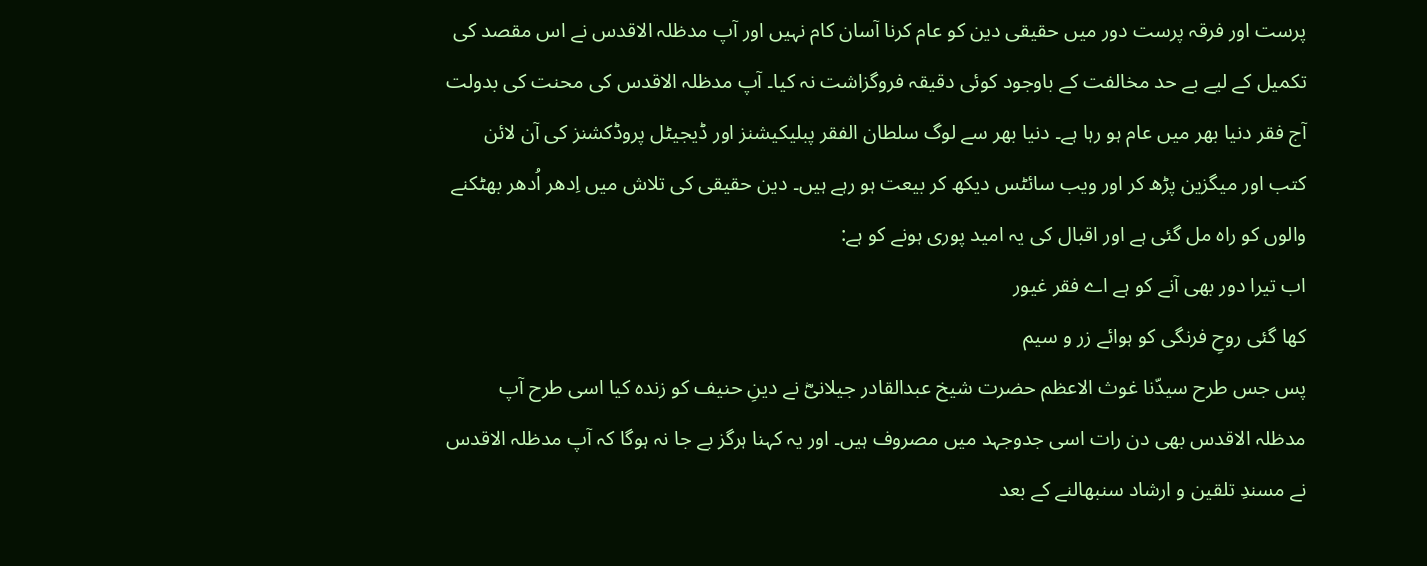پرست اور فرقہ پرست دور میں حقیقی دین کو عام کرنا آسان کام نہیں اور آپ مدظلہ الاقدس نے اس مقصد کی تکمیل کے لیے بے حد مخالفت کے باوجود کوئی دقیقہ فروگزاشت نہ کیا۔ آپ مدظلہ الاقدس کی محنت کی بدولت آج فقر دنیا بھر میں عام ہو رہا ہے۔ دنیا بھر سے لوگ سلطان الفقر پبلیکیشنز اور ڈیجیٹل پروڈکشنز کی آن لائن کتب اور میگزین پڑھ کر اور ویب سائٹس دیکھ کر بیعت ہو رہے ہیں۔ دین حقیقی کی تلاش میں اِدھر اُدھر بھٹکنے والوں کو راہ مل گئی ہے اور اقبال کی یہ امید پوری ہونے کو ہے:
اب تیرا دور بھی آنے کو ہے اے فقر غیور
کھا گئی روحِ فرنگی کو ہوائے زر و سیم
پس جس طرح سیدّنا غوث الاعظم حضرت شیخ عبدالقادر جیلانیؓ نے دینِ حنیف کو زندہ کیا اسی طرح آپ مدظلہ الاقدس بھی دن رات اسی جدوجہد میں مصروف ہیں۔ اور یہ کہنا ہرگز بے جا نہ ہوگا کہ آپ مدظلہ الاقدس نے مسندِ تلقین و ارشاد سنبھالنے کے بعد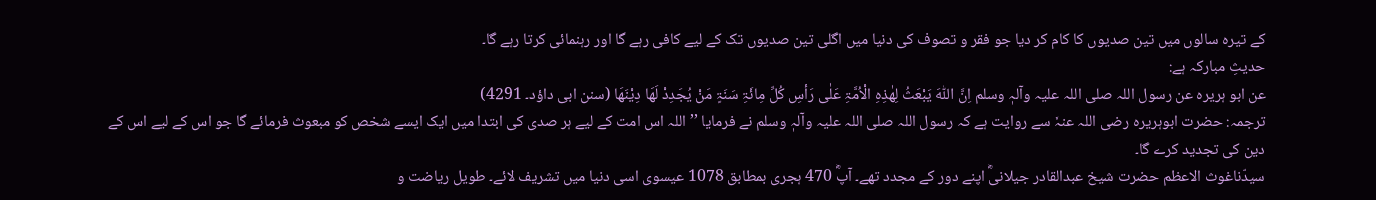کے تیرہ سالوں میں تین صدیوں کا کام کر دیا جو فقر و تصوف کی دنیا میں اگلی تین صدیوں تک کے لیے کافی رہے گا اور رہنمائی کرتا رہے گا۔
حدیثِ مبارکہ ہے:
عن ابو ہریرہ عن رسول اللہ صلی اللہ علیہ وآلہٖ وسلم اِنَّ اللّٰہَ یَبْعَثُ لِھٰذِہِ الْاُمَّۃِ عَلٰی رَأسِ کُلِّ مِائَۃِ سَنَۃٍ مَنْ یُجَدِدْ لَھَا دِیْنَھَا (سنن ابی داؤد۔ 4291)
ترجمہ: حضرت ابوہریرہ رضی اللہ عنہٗ سے روایت ہے کہ رسول اللہ صلی اللہ علیہ وآلہٖ وسلم نے فرمایا ’’اللہ اس امت کے لیے ہر صدی کی ابتدا میں ایک ایسے شخص کو مبعوث فرمائے گا جو اس کے لیے اس کے دین کی تجدید کرے گا۔
سیدّناغوث الاعظم حضرت شیخ عبدالقادر جیلانیؓ اپنے دور کے مجدد تھے۔ آپؓ 470 ہجری بمطابق 1078 عیسوی اسی دنیا میں تشریف لائے۔ طویل ریاضت و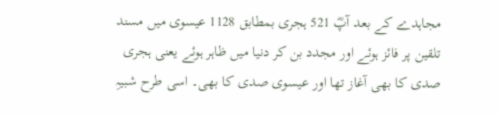مجاہدے کے بعد آپؓ 521 ہجری بمطابق 1128 عیسوی میں مسند تلقین پر فائز ہوئے اور مجدد بن کر دنیا میں ظاہر ہوئے یعنی ہجری صدی کا بھی آغاز تھا اور عیسوی صدی کا بھی۔ اسی طرح شبیہِ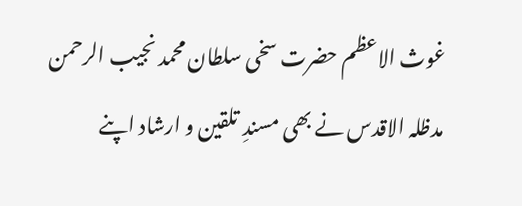غوث الاعظم حضرت سخی سلطان محمد نجیب الرحمن مدظلہ الاقدس نے بھی مسندِ تلقین و ارشاد اپنے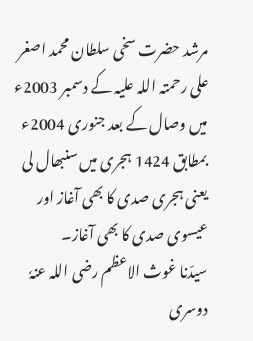مرشد حضرت سخی سلطان محمد اصغر علی رحمتہ اللہ علیہ کے دسمبر 2003ء میں وصال کے بعد جنوری 2004ء بمطابق 1424 ہجری میں سنبھال لی یعنی ہجری صدی کا بھی آغاز اور عیسوی صدی کا بھی آغاز۔
سیدّنا غوث الاعظم رضی اللہ عنہٗ دوسری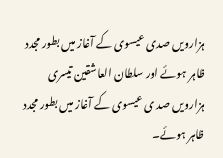ہزارویں صدی عیسوی کے آغاز میں بطور مجدد ظاہر ہوئے اور سلطان العاشقین تیسری ہزارویں صد ی عیسوی کے آغاز میں بطور مجدد ظاہر ہوئے۔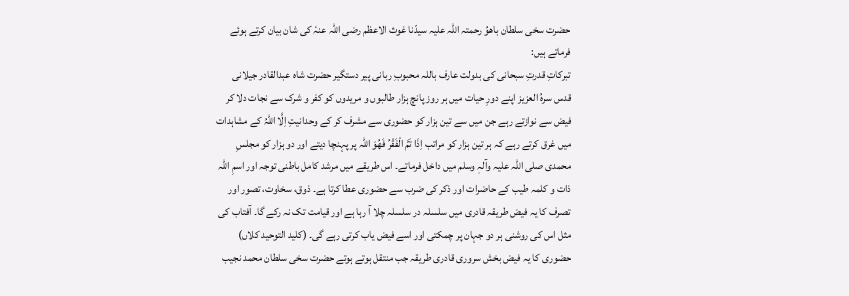حضرت سخی سلطان باھوُ رحمتہ اللہ علیہ سیدّنا غوث الاعظم رضی اللہ عنہٗ کی شان بیان کرتے ہوئے فرماتے ہیں:
تبرکاتِ قدرتِ سبحانی کی بدولت عارف باللہ محبوبِ ربانی پیر دستگیر حضرت شاہ عبدالقادر جیلانی قدس سرہُ العزیز اپنے دورِ حیات میں ہر روز پانچ ہزار طالبوں و مریدوں کو کفر و شرک سے نجات دلا کر فیض سے نوازتے رہے جن میں سے تین ہزار کو حضوری سے مشرف کر کے وحدانیتِ اِلَّا اللّٰہُ کے مشاہدات میں غرق کرتے رہے کہ ہر تین ہزار کو مراتب اِذَا تَمَّ الْفَقْرُ فَھُوَ اللّٰہ پر پہنچا دیتے اور دو ہزار کو مجلسِ محمدی صلی اللہ علیہ وآلہٖ وسلم میں داخل فرماتے۔ اس طریقے میں مرشد کامل باطنی توجہ اور اسمِ اللہ ذات و کلمہ طیب کے حاضرات اور ذکر کی ضرب سے حضوری عطا کرتا ہے۔ ذوق، سخاوت، تصور اور تصرف کا یہ فیض طریقہ قادری میں سلسلہ در سلسلہ چلا آ رہا ہے اور قیامت تک نہ رکے گا۔ آفتاب کی مثل اس کی روشنی ہر دو جہان پر چمکتی اور اسے فیض یاب کرتی رہے گی۔ (کلید التوحید کلاں)
حضوری کا یہ فیض بخش سروری قادری طریقہ جب منتقل ہوتے ہوتے حضرت سخی سلطان محمد نجیب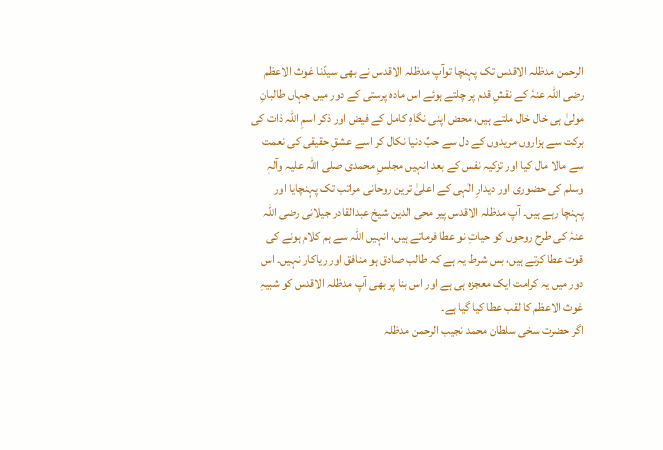الرحمن مدظلہ الاقدس تک پہنچا توآپ مدظلہ الاقدس نے بھی سیدّنا غوث الاعظم رضی اللہ عنہٗ کے نقشِ قدم پر چلتے ہوئے اس مادہ پرستی کے دور میں جہاں طالبانِ مولیٰ ہی خال خال ملتے ہیں، محض اپنی نگاہِ کامل کے فیض اور ذکر اسمِ اللہ ذات کی برکت سے ہزاروں مریدوں کے دل سے حبِّ دنیا نکال کر اسے عشقِ حقیقی کی نعمت سے مالا مال کیا اور تزکیہ نفس کے بعد انہیں مجلسِ محمدی صلی اللہ علیہ وآلہٖ وسلم کی حضوری اور دیدارِ الٰہی کے اعلیٰ ترین روحانی مراتب تک پہنچایا اور پہنچا رہے ہیں۔ آپ مدظلہ الاقدس پیر محی الدین شیخ عبدالقادر جیلانی رضی اللہ عنہٗ کی طرح روحوں کو حیاتِ نو عطا فرماتے ہیں، انہیں اللہ سے ہم کلام ہونے کی قوت عطا کرتے ہیں، بس شرط یہ ہے کہ طالب صادق ہو منافق اور ریاکار نہیں۔ اس دور میں یہ کرامت ایک معجزہ ہی ہے اور اس بنا پر بھی آپ مدظلہ الاقدس کو شبیہِ غوث الاعظم کا لقب عطا کیا گیا ہے۔
اگر حضرت سخی سلطان محمد نجیب الرحمن مدظلہ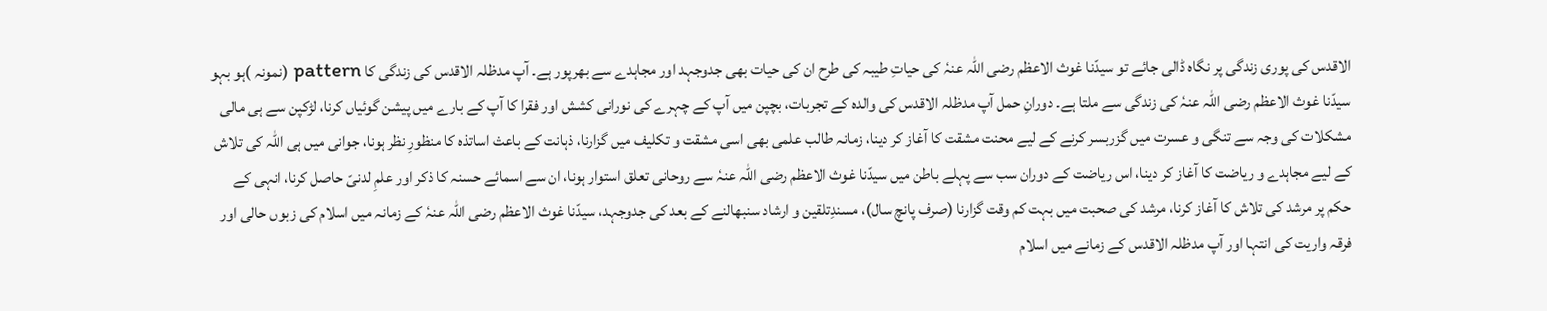الاقدس کی پوری زندگی پر نگاہ ڈالی جائے تو سیدّنا غوث الاعظم رضی اللہ عنہٗ کی حیاتِ طیبہ کی طرح ان کی حیات بھی جدوجہد اور مجاہدے سے بھرپور ہے۔ آپ مدظلہ الاقدس کی زندگی کا pattern (نمونہ )ہو بہو سیدّنا غوث الاعظم رضی اللہ عنہٗ کی زندگی سے ملتا ہے۔ دورانِ حمل آپ مدظلہ الاقدس کی والدہ کے تجربات، بچپن میں آپ کے چہرے کی نورانی کشش اور فقرا کا آپ کے بارے میں پیشن گوئیاں کرنا، لڑکپن سے ہی مالی مشکلات کی وجہ سے تنگی و عسرت میں گزربسر کرنے کے لیے محنت مشقت کا آغاز کر دینا، زمانہ طالب علمی بھی اسی مشقت و تکلیف میں گزارنا، ذہانت کے باعث اساتذہ کا منظورِ نظر ہونا، جوانی میں ہی اللہ کی تلاش کے لیے مجاہدے و ریاضت کا آغاز کر دینا، اس ریاضت کے دوران سب سے پہلے باطن میں سیدّنا غوث الاعظم رضی اللہ عنہٗ سے روحانی تعلق استوار ہونا، ان سے اسمائے حسنہ کا ذکر اور علمِ لدنیّ حاصل کرنا، انہی کے حکم پر مرشد کی تلاش کا آغاز کرنا، مرشد کی صحبت میں بہت کم وقت گزارنا (صرف پانچ سال)، مسندِتلقین و ارشاد سنبھالنے کے بعد کی جدوجہد، سیدّنا غوث الاعظم رضی اللہ عنہٗ کے زمانہ میں اسلام کی زبوں حالی اور فرقہ واریت کی انتہا اور آپ مدظلہ الاقدس کے زمانے میں اسلام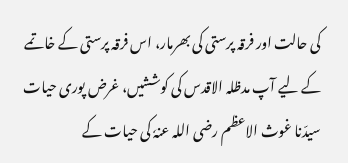کی حالت اور فرقہ پرستی کی بھرمار، اس فرقہ پرستی کے خاتمے کے لیے آپ مدظلہ الاقدس کی کوششیں، غرض پوری حیات سیدّنا غوث الاعظم رضی اللہ عنہٗ کی حیات کے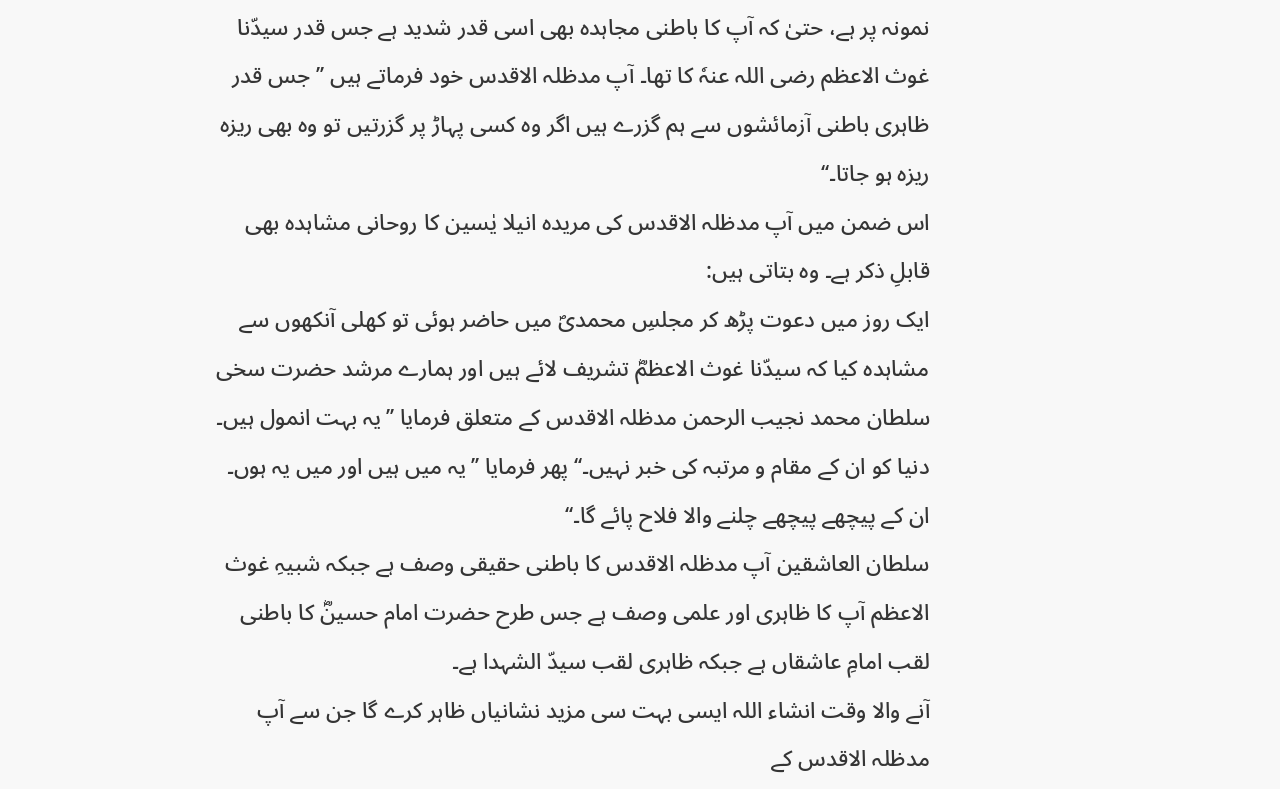نمونہ پر ہے، حتیٰ کہ آپ کا باطنی مجاہدہ بھی اسی قدر شدید ہے جس قدر سیدّنا غوث الاعظم رضی اللہ عنہٗ کا تھا۔ آپ مدظلہ الاقدس خود فرماتے ہیں ’’جس قدر ظاہری باطنی آزمائشوں سے ہم گزرے ہیں اگر وہ کسی پہاڑ پر گزرتیں تو وہ بھی ریزہ ریزہ ہو جاتا۔‘‘
اس ضمن میں آپ مدظلہ الاقدس کی مریدہ انیلا یٰسین کا روحانی مشاہدہ بھی قابلِ ذکر ہے۔ وہ بتاتی ہیں:
ایک روز میں دعوت پڑھ کر مجلسِ محمدیؐ میں حاضر ہوئی تو کھلی آنکھوں سے مشاہدہ کیا کہ سیدّنا غوث الاعظمؓ تشریف لائے ہیں اور ہمارے مرشد حضرت سخی سلطان محمد نجیب الرحمن مدظلہ الاقدس کے متعلق فرمایا ’’یہ بہت انمول ہیں۔ دنیا کو ان کے مقام و مرتبہ کی خبر نہیں۔‘‘ پھر فرمایا ’’یہ میں ہیں اور میں یہ ہوں۔ ان کے پیچھے پیچھے چلنے والا فلاح پائے گا۔‘‘
سلطان العاشقین آپ مدظلہ الاقدس کا باطنی حقیقی وصف ہے جبکہ شبیہِ غوث الاعظم آپ کا ظاہری اور علمی وصف ہے جس طرح حضرت امام حسینؓ کا باطنی لقب امامِ عاشقاں ہے جبکہ ظاہری لقب سیدّ الشہدا ہے۔
آنے والا وقت انشاء اللہ ایسی بہت سی مزید نشانیاں ظاہر کرے گا جن سے آپ مدظلہ الاقدس کے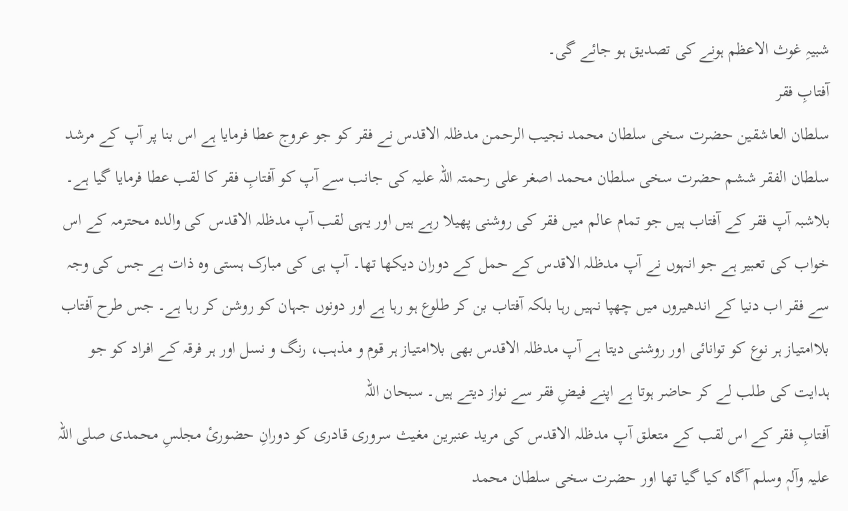شبیہِ غوث الاعظم ہونے کی تصدیق ہو جائے گی۔
آفتابِ فقر
سلطان العاشقین حضرت سخی سلطان محمد نجیب الرحمن مدظلہ الاقدس نے فقر کو جو عروج عطا فرمایا ہے اس بنا پر آپ کے مرشد سلطان الفقر ششم حضرت سخی سلطان محمد اصغر علی رحمتہ اللہ علیہ کی جانب سے آپ کو آفتابِ فقر کا لقب عطا فرمایا گیا ہے۔ بلاشبہ آپ فقر کے آفتاب ہیں جو تمام عالم میں فقر کی روشنی پھیلا رہے ہیں اور یہی لقب آپ مدظلہ الاقدس کی والدہ محترمہ کے اس خواب کی تعبیر ہے جو انہوں نے آپ مدظلہ الاقدس کے حمل کے دوران دیکھا تھا۔ آپ ہی کی مبارک ہستی وہ ذات ہے جس کی وجہ سے فقر اب دنیا کے اندھیروں میں چھپا نہیں رہا بلکہ آفتاب بن کر طلوع ہو رہا ہے اور دونوں جہان کو روشن کر رہا ہے۔ جس طرح آفتاب بلاامتیاز ہر نوع کو توانائی اور روشنی دیتا ہے آپ مدظلہ الاقدس بھی بلاامتیاز ہر قوم و مذہب، رنگ و نسل اور ہر فرقہ کے افراد کو جو ہدایت کی طلب لے کر حاضر ہوتا ہے اپنے فیضِ فقر سے نواز دیتے ہیں۔ سبحان اللہ
آفتابِ فقر کے اس لقب کے متعلق آپ مدظلہ الاقدس کی مرید عنبرین مغیث سروری قادری کو دورانِ حضوریٔ مجلسِ محمدی صلی اللہ علیہ وآلہٖ وسلم آگاہ کیا گیا تھا اور حضرت سخی سلطان محمد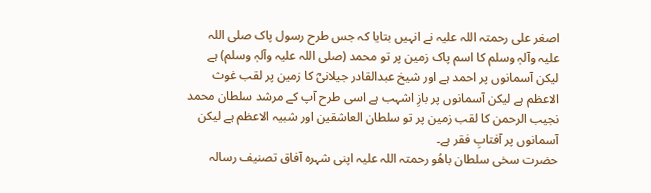اصغر علی رحمتہ اللہ علیہ نے انہیں بتایا کہ جس طرح رسول پاک صلی اللہ علیہ وآلہٖ وسلم کا اسم پاک زمین پر تو محمد (صلی اللہ علیہ وآلہٖ وسلم) ہے لیکن آسمانوں پر احمد ہے اور شیخ عبدالقادر جیلانیؓ کا زمین پر لقب غوث الاعظم ہے لیکن آسمانوں پر بازِ اشہب ہے اسی طرح آپ کے مرشد سلطان محمد نجیب الرحمن کا لقب زمین پر تو سلطان العاشقین اور شبیہ الاعظم ہے لیکن آسمانوں پر آفتابِ فقر ہے۔
حضرت سخی سلطان باھُو رحمتہ اللہ علیہ اپنی شہرہ آفاق تصنیف رسالہ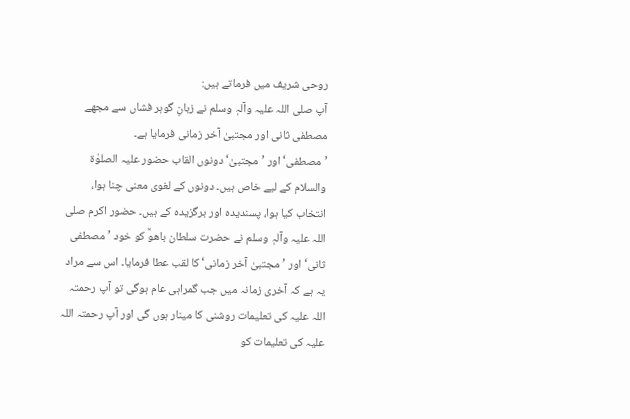روحی شریف میں فرماتے ہیں:
آپ صلی اللہ علیہ وآلہٖ وسلم نے زبانِ گوہر فشاں سے مجھے مصطفی ثانی اور مجتبیٰ آخر زمانی فرمایا ہے۔
’مصطفی‘ اور ’مجتبیٰ‘ دونوں القاب حضور علیہ الصلوٰۃ والسلام کے لیے خاص ہیں۔ دونوں کے لغوی معنی چنا ہوا، انتخاب کیا ہوا، پسندیدہ اور برگزیدہ کے ہیں۔ حضور اکرم صلی اللہ علیہ وآلہٖ وسلم نے حضرت سلطان باھوؒ کو خود ’مصطفی ثانی‘ اور ’مجتبیٰ آخر زمانی‘ کا لقب عطا فرمایا۔ اس سے مراد یہ ہے کہ آخری زمانہ میں جب گمراہی عام ہوگی تو آپ رحمتہ اللہ علیہ کی تعلیمات روشنی کا مینار ہوں گی اور آپ رحمتہ اللہ علیہ کی تعلیمات کو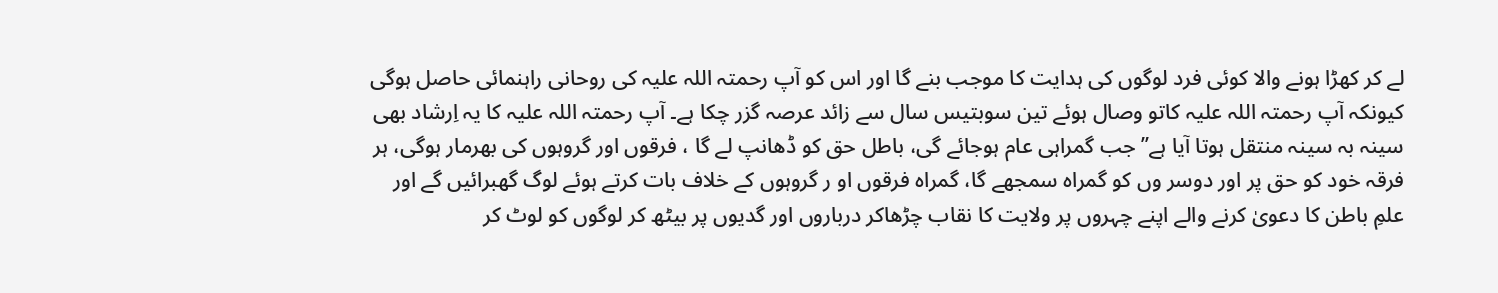لے کر کھڑا ہونے والا کوئی فرد لوگوں کی ہدایت کا موجب بنے گا اور اس کو آپ رحمتہ اللہ علیہ کی روحانی راہنمائی حاصل ہوگی کیونکہ آپ رحمتہ اللہ علیہ کاتو وصال ہوئے تین سوبتیس سال سے زائد عرصہ گزر چکا ہے۔ آپ رحمتہ اللہ علیہ کا یہ اِرشاد بھی سینہ بہ سینہ منتقل ہوتا آیا ہے’’جب گمراہی عام ہوجائے گی، باطل حق کو ڈھانپ لے گا ، فرقوں اور گروہوں کی بھرمار ہوگی، ہر فرقہ خود کو حق پر اور دوسر وں کو گمراہ سمجھے گا، گمراہ فرقوں او ر گروہوں کے خلاف بات کرتے ہوئے لوگ گھبرائیں گے اور علمِ باطن کا دعویٰ کرنے والے اپنے چہروں پر ولایت کا نقاب چڑھاکر درباروں اور گدیوں پر بیٹھ کر لوگوں کو لوٹ کر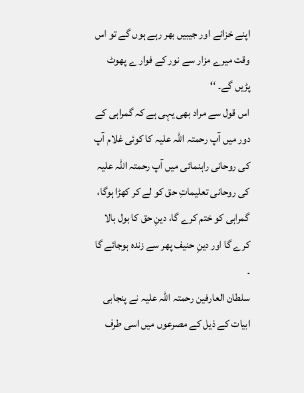اپنے خزانے اور جیبیں بھر رہے ہوں گے تو اس وقت میرے مزار سے نور کے فوار ے پھوٹ پڑیں گے۔ ‘‘
اس قول سے مراد بھی یہی ہے کہ گمراہی کے دور میں آپ رحمتہ اللہ علیہ کا کوئی غلام آپ کی روحانی راہنمائی میں آپ رحمتہ اللہ علیہ کی روحانی تعلیماتِ حق کو لے کر کھڑا ہوگا، گمراہی کو ختم کرے گا، دینِ حق کا بول بالا کرے گا اور دینِ حنیف پھر سے زندہ ہوجائے گا ۔
سلطان العارفین رحمتہ اللہ علیہ نے پنجابی ابیات کے ذیل کے مصرعوں میں اسی طرف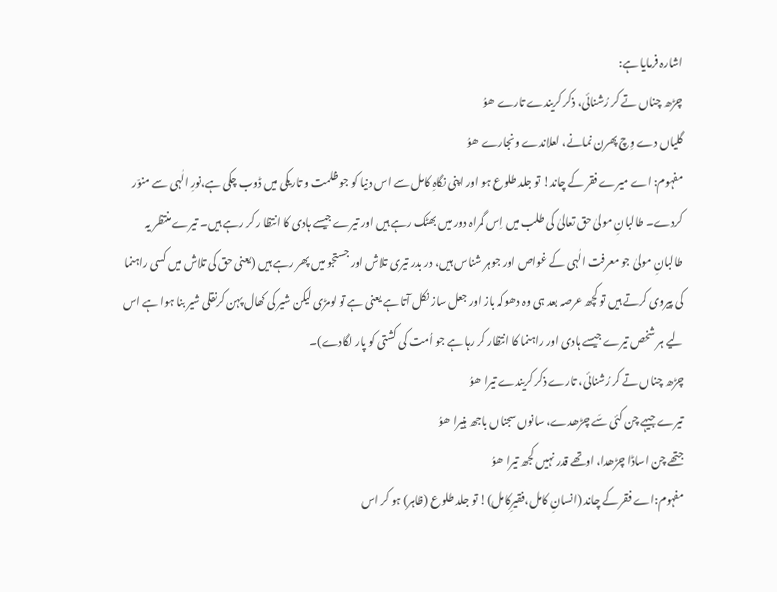اشارہ فرمایا ہے:
چڑھ چناں تے کر رُشنائی، ذکر کریندے تارے ھوُ
گلیاں دے وِچ پھرن نمانے، لعلاندے ونجارے ھوُ
مفہوم: اے میرے فقر کے چاند! تو جلد طلوع ہو اور اپنی نگاہِ کامل سے اس دنیا کو جو ظلمت و تاریکی میں ڈوب چکی ہے،نورِ الٰہی سے منوّر کردے۔ طالبانِ مولیٰ حق تعالیٰ کی طلب میں اِس گمراہ دور میں بھٹک رہے ہیں اور تیرے جیسے ہادی کا انتظا ر کر رہے ہیں۔ تیرے منتظر یہ طالبانِ مولیٰ جو معرفت الٰہی کے غواص اور جوہر شناس ہیں، در بدر تیری تلاش اور جستجو میں پھر رہے ہیں (یعنی حق کی تلاش میں کسی راہنما کی پیروی کرتے ہیں تو کچھ عرصہ بعد ہی وہ دھوکہ باز اور جعل ساز نکل آتا ہے یعنی ہے تو لومڑی لیکن شیر کی کھال پہن کرنقلی شیر بنا ہوا ہے اس لیے ہر شخص تیرے جیسے ہادی اور راہنما کا انتظار کر رہا ہے جو اُمت کی کشتی کو پار لگادے)۔
چڑھ چناں تے کر رُشنائی، تارے ذکر کریندے تیرا ھوُ
تیرے جیہے چن کئی سَے چڑھدے، سانوں سجناں باجھ ہنیرا ھوُ
جتھے چن اساڈا چڑھدا، اوتھے قدر نہیں کجھ تیرا ھوُ
مفہوم:اے فقر کے چاند (انسانِ کامل،فقیرِکامل)! تو جلد طلوع (ظاہر) ہو کر اس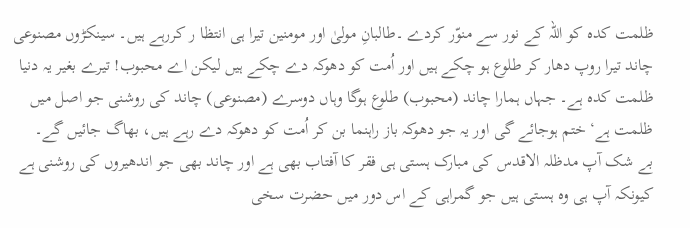ظلمت کدہ کو اللہ کے نور سے منوّر کردے ۔طالبانِ مولیٰ اور مومنین تیرا ہی انتظا ر کررہے ہیں۔ سینکڑوں مصنوعی چاند تیرا روپ دھار کر طلوع ہو چکے ہیں اور اُمت کو دھوکہ دے چکے ہیں لیکن اے محبوب! تیرے بغیر یہ دنیا ظلمت کدہ ہے۔ جہاں ہمارا چاند (محبوب) طلوع ہوگا وہاں دوسرے (مصنوعی) چاند کی روشنی جو اصل میں ظلمت ہے‘ ختم ہوجائے گی اور یہ جو دھوکہ باز راہنما بن کر اُمت کو دھوکہ دے رہے ہیں، بھاگ جائیں گے۔
بے شک آپ مدظلہ الاقدس کی مبارک ہستی ہی فقر کا آفتاب بھی ہے اور چاند بھی جو اندھیروں کی روشنی ہے کیونکہ آپ ہی وہ ہستی ہیں جو گمراہی کے اس دور میں حضرت سخی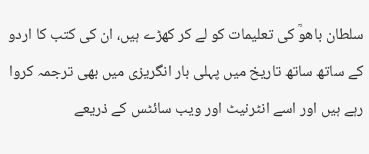سلطان باھوؒ کی تعلیمات کو لے کر کھڑے ہیں، ان کی کتب کا اردو کے ساتھ ساتھ تاریخ میں پہلی بار انگریزی میں بھی ترجمہ کروا رہے ہیں اور اسے انٹرنیٹ اور ویب سائٹس کے ذریعے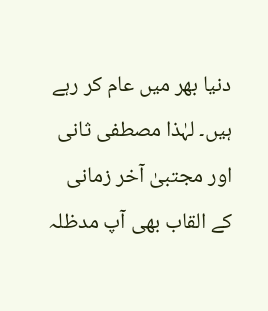دنیا بھر میں عام کر رہے ہیں۔ لہٰذا مصطفی ثانی اور مجتبیٰ آخر زمانی کے القاب بھی آپ مدظلہ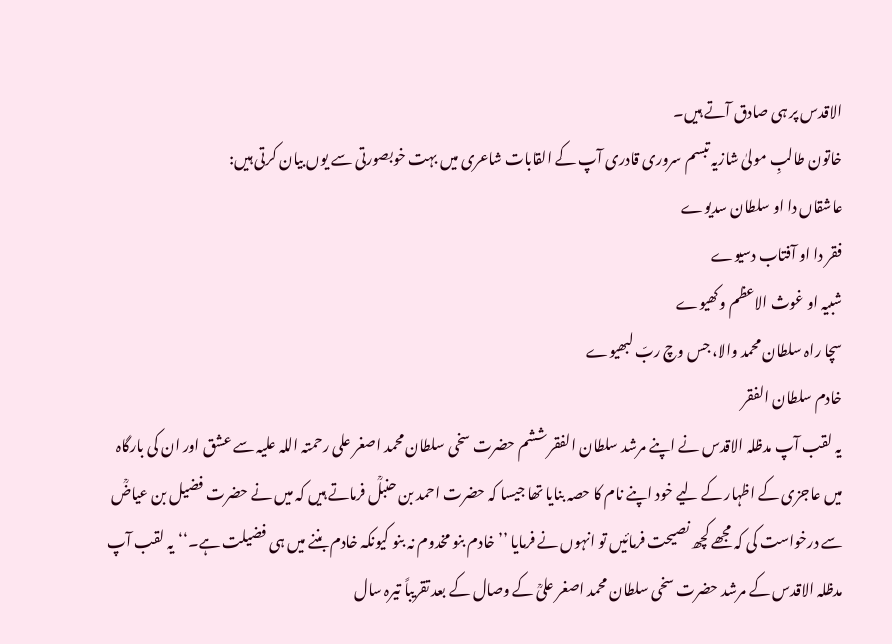الاقدس پر ہی صادق آتے ہیں۔
خاتون طالبِ مولیٰ شازیہ تبسم سروری قادری آپ کے القابات شاعری میں بہت خوبصورتی سے یوں بیان کرتی ہیں:
عاشقاں دا او سلطان سدیوے
فقر دا او آفتاب دسیوے
شبیہ او غوث الاعظم وکھیوے
سچا راہ سلطان محمد والا، جس وچ ربّ لبھیوے
خادم سلطان الفقر
یہ لقب آپ مدظلہ الاقدس نے اپنے مرشد سلطان الفقر ششم حضرت سخی سلطان محمد اصغر علی رحمتہ اللہ علیہ سے عشق اور ان کی بارگاہ میں عاجزی کے اظہار کے لیے خود اپنے نام کا حصہ بنایا تھا جیسا کہ حضرت احمد بن حنبلؒ فرماتے ہیں کہ میں نے حضرت فضیل بن عیاضؒ سے درخواست کی کہ مجھے کچھ نصیحت فرمائیں تو انہوں نے فرمایا ’’خادم بنو مخدوم نہ بنو کیونکہ خادم بننے میں ہی فضیلت ہے۔‘‘یہ لقب آپ مدظلہ الاقدس کے مرشد حضرت سخی سلطان محمد اصغر علیؒ کے وصال کے بعد تقریباً تیرہ سال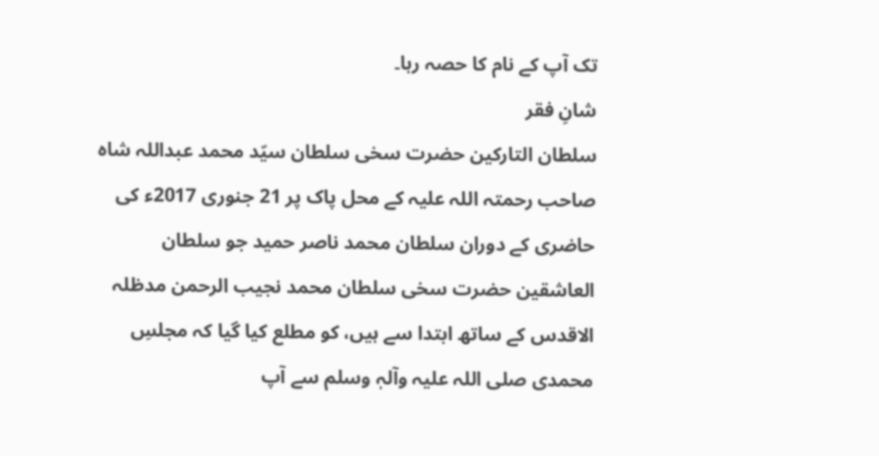تک آپ کے نام کا حصہ رہا۔
شانِ فقر
سلطان التارکین حضرت سخی سلطان سیّد محمد عبداللہ شاہ صاحب رحمتہ اللہ علیہ کے محل پاک پر 21 جنوری 2017ء کی حاضری کے دوران سلطان محمد ناصر حمید جو سلطان العاشقین حضرت سخی سلطان محمد نجیب الرحمن مدظلہ الاقدس کے ساتھ ابتدا سے ہیں، کو مطلع کیا گیا کہ مجلسِ محمدی صلی اللہ علیہ وآلہٖ وسلم سے آپ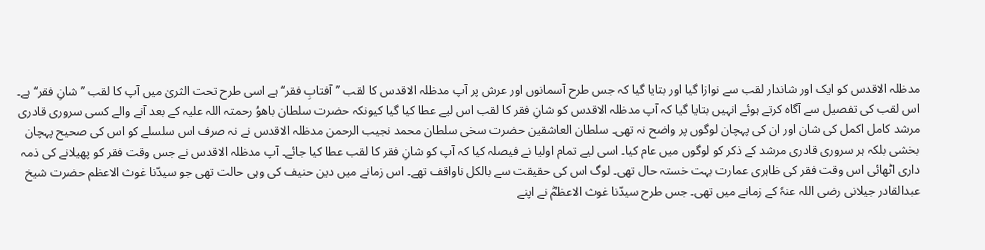مدظلہ الاقدس کو ایک اور شاندار لقب سے نوازا گیا اور بتایا گیا کہ جس طرح آسمانوں اور عرش پر آپ مدظلہ الاقدس کا لقب ’’آفتابِ فقر‘‘ ہے اسی طرح تحت الثریٰ میں آپ کا لقب ’’شانِ فقر‘‘ ہے۔ اس لقب کی تفصیل سے آگاہ کرتے ہوئے انہیں بتایا گیا کہ آپ مدظلہ الاقدس کو شانِ فقر کا لقب اس لیے عطا کیا گیا کیونکہ حضرت سلطان باھوُ رحمتہ اللہ علیہ کے بعد آنے والے کسی سروری قادری مرشد کامل اکمل کی شان اور ان کی پہچان لوگوں پر واضح نہ تھی۔ سلطان العاشقین حضرت سخی سلطان محمد نجیب الرحمن مدظلہ الاقدس نے نہ صرف اس سلسلے کو اس کی صحیح پہچان بخشی بلکہ ہر سروری قادری مرشد کے ذکر کو لوگوں میں عام کیا۔ اسی لیے تمام اولیا نے فیصلہ کیا کہ آپ کو شانِ فقر کا لقب عطا کیا جائے۔ آپ مدظلہ الاقدس نے جس وقت فقر کو پھیلانے کی ذمہ داری اٹھائی اس وقت فقر کی ظاہری عمارت بہت خستہ حال تھی۔ لوگ اس کی حقیقت سے بالکل ناواقف تھے۔ اس زمانے میں دین حنیف کی وہی حالت تھی جو سیدّنا غوث الاعظم حضرت شیخ عبدالقادر جیلانی رضی اللہ عنہٗ کے زمانے میں تھی۔ جس طرح سیدّنا غوث الاعظمؓ نے اپنے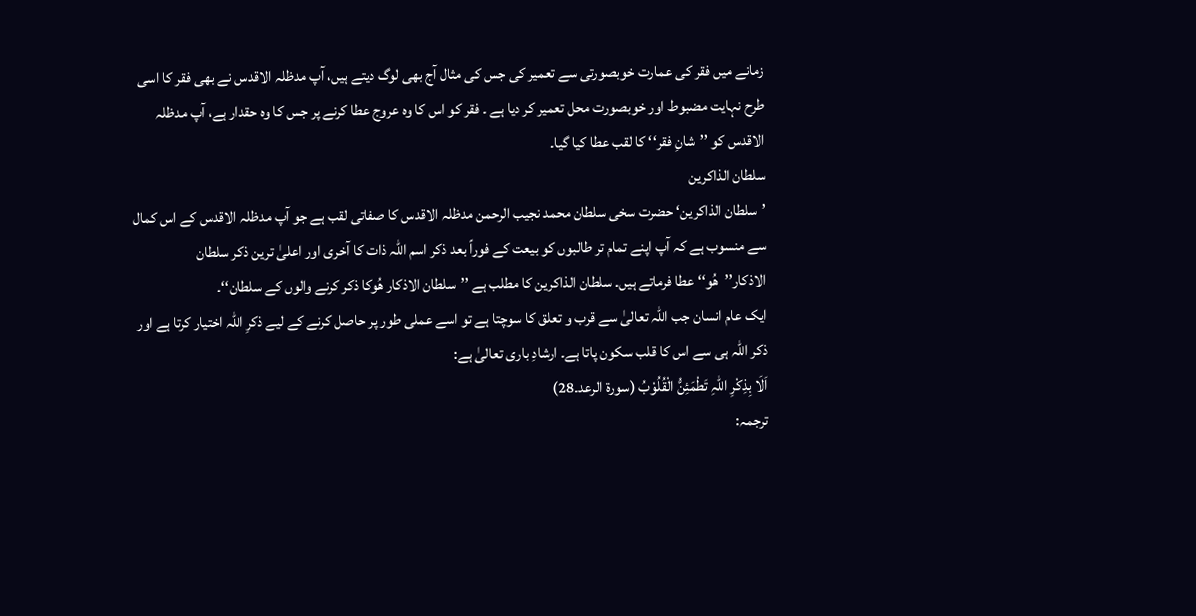زمانے میں فقر کی عمارت خوبصورتی سے تعمیر کی جس کی مثال آج بھی لوگ دیتے ہیں، آپ مدظلہ الاقدس نے بھی فقر کا اسی طرح نہایت مضبوط اور خوبصورت محل تعمیر کر دیا ہے ۔ فقر کو اس کا وہ عروج عطا کرنے پر جس کا وہ حقدار ہے، آپ مدظلہ الاقدس کو ’’شانِ فقر‘‘ کا لقب عطا کیا گیا۔
سلطان الذاکرین
’سلطان الذاکرین‘ حضرت سخی سلطان محمد نجیب الرحمن مدظلہ الاقدس کا صفاتی لقب ہے جو آپ مدظلہ الاقدس کے اس کمال سے منسوب ہے کہ آپ اپنے تمام تر طالبوں کو بیعت کے فوراً بعد ذکر اسم اللہ ذات کا آخری اور اعلیٰ ترین ذکر سلطان الاذکار’’ھُو‘‘ عطا فرماتے ہیں۔ سلطان الذاکرین کا مطلب ہے ’’سلطان الاذکار ھُوکا ذکر کرنے والوں کے سلطان‘‘۔
ایک عام انسان جب اللہ تعالیٰ سے قرب و تعلق کا سوچتا ہے تو اسے عملی طور پر حاصل کرنے کے لیے ذکرِ اللہ اختیار کرتا ہے اور ذکر اللہ ہی سے اس کا قلب سکون پاتا ہے۔ ارشادِ باری تعالیٰ ہے:
اَلَا بِذِکْرِ اللّٰہِ تَطْمَئِنُّ الْقُلُوْبُ (سورۃ الرعد۔28)
ترجمہ: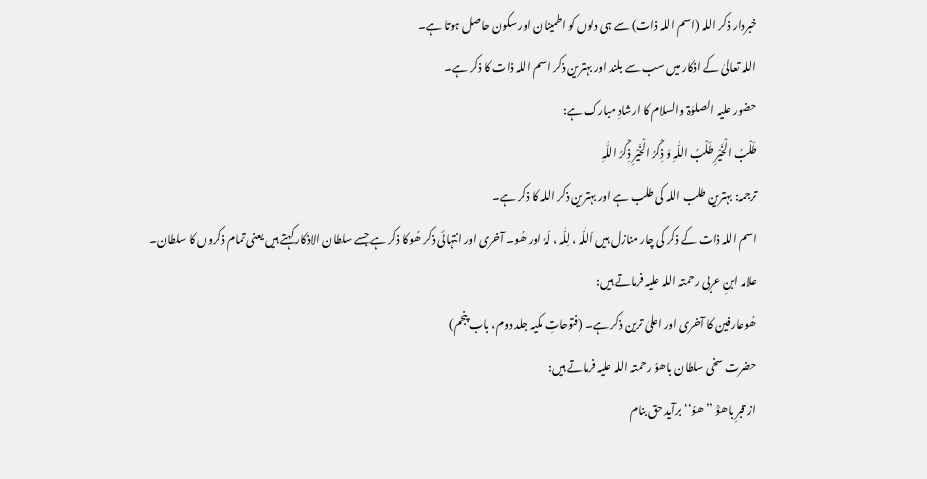خبردار ذکر اللہ (اسم اللہ ذات) سے ہی دلوں کو اطمینان اور سکون حاصل ہوتا ہے۔
اللہ تعالیٰ کے اذکار میں سب سے بلند اور بہترین ذکر اسم اللہ ذات کا ذکر ہے۔
حضور علیہ الصلوٰۃ والسلام کا ارشادِ مبارک ہے:
طَلْبُ الْخَیْرِ طَلْبُ اللّٰہِ وَ ذِکْرُ الْخَیْرِ ذِکْرُ اللّٰہِ
ترجمہ: بہترین طلب اللہ کی طلب ہے اور بہترین ذکر اللہ کا ذکر ہے۔
اسم اللہ ذات کے ذکر کی چار منازل ہیں اَللّٰہ ، لِلّٰہ ، لَہٗ اور ھُو۔ آخری اور انتہائی ذکر ھُوکا ذکر ہے جسے سلطان الاذکار کہتے ہیں یعنی تمام ذکروں کا سلطان۔
علامہ ابنِ عربی رحمتہ اللہ علیہ فرماتے ہیں:
ھُوعارفین کا آخری اور اعلیٰ ترین ذکر ہے۔ (فتوحاتِ مکیہ جلد دوم، باب پنجم)
حضرت سخی سلطان باھوُ رحمتہ اللہ علیہ فرماتے ہیں:
از قبرِ باھوؒ ’’ھوُ‘‘ برآید حق بنام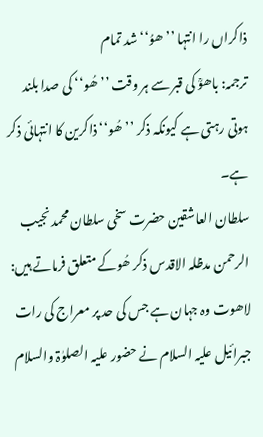ذاکراں را انتہا ’’ھوُ‘‘ شد تمام
ترجمہ: باھوؒ کی قبر سے ہر وقت ’’ھُو‘‘ کی صدا بلند ہوتی رہتی ہے کیونکہ ذکر ’’ھُو‘‘ ذاکرین کا انتہائی ذکر ہے۔
سلطان العاشقین حضرت سخی سلطان محمد نجیب الرحمن مدظلہ الاقدس ذکر ھُوکے متعلق فرماتے ہیں:
لاھوت وہ جہان ہے جس کی حد پر معراج کی رات جبرائیل علیہ السلام نے حضور علیہ الصلوٰۃ والسلام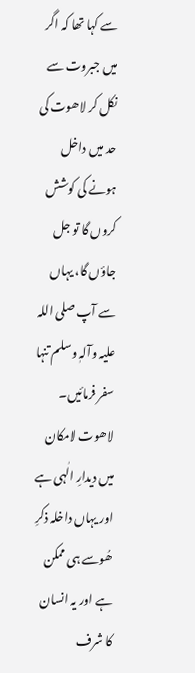سے کہا تھا کہ اگر میں جبروت سے نکل کر لاھوت کی حد میں داخل ہونے کی کوشش کروں گا تو جل جاؤں گا، یہاں سے آپ صلی اللہ علیہ وآلہٖ وسلم تنہا سفر فرمائیں۔ لاھوت لامکان میں دیدارِ الٰہی ہے اور یہاں داخلہ ذکرِ ھُوسے ہی ممکن ہے اور یہ انسان کا شرف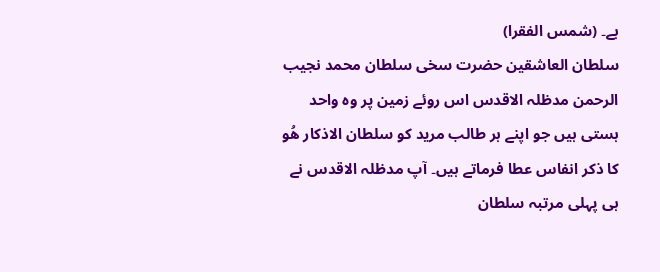ہے۔ (شمس الفقرا)
سلطان العاشقین حضرت سخی سلطان محمد نجیب الرحمن مدظلہ الاقدس اس روئے زمین پر وہ واحد ہستی ہیں جو اپنے ہر طالب مرید کو سلطان الاذکار ھُو کا ذکر انفاس عطا فرماتے ہیں۔ آپ مدظلہ الاقدس نے ہی پہلی مرتبہ سلطان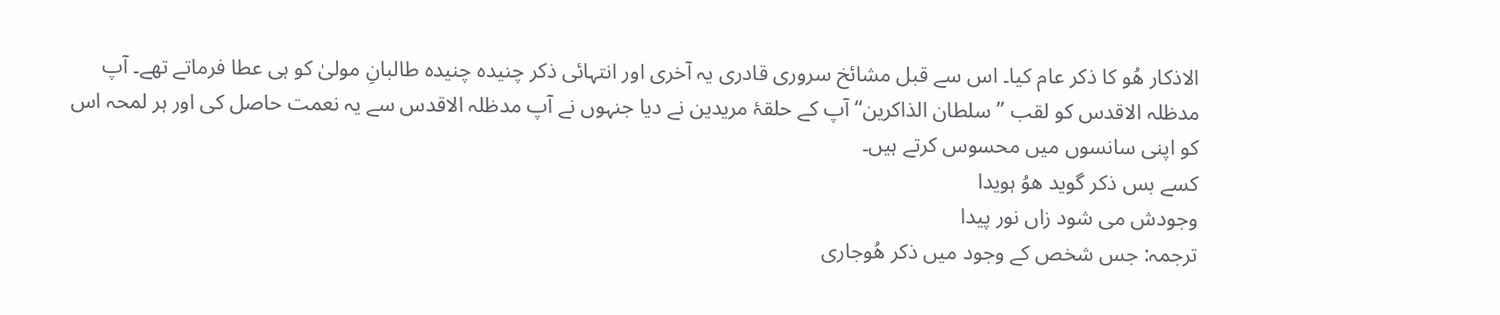الاذکار ھُو کا ذکر عام کیا۔ اس سے قبل مشائخ سروری قادری یہ آخری اور انتہائی ذکر چنیدہ چنیدہ طالبانِ مولیٰ کو ہی عطا فرماتے تھے۔ آپ مدظلہ الاقدس کو لقب ’’سلطان الذاکرین‘‘ آپ کے حلقۂ مریدین نے دیا جنہوں نے آپ مدظلہ الاقدس سے یہ نعمت حاصل کی اور ہر لمحہ اس کو اپنی سانسوں میں محسوس کرتے ہیں۔
کسے بس ذکر گوید ھوُ ہویدا
وجودش می شود زاں نور پیدا
ترجمہ: جس شخص کے وجود میں ذکر ھُوجاری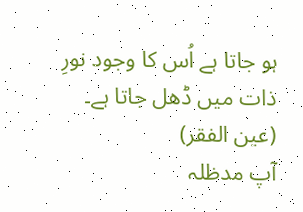ہو جاتا ہے اُس کا وجود نورِ ذات میں ڈھل جاتا ہے۔ (عین الفقر)
آپ مدظلہ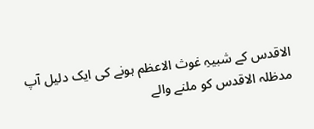الاقدس کے شبیہِ غوث الاعظم ہونے کی ایک دلیل آپ مدظلہ الاقدس کو ملنے والے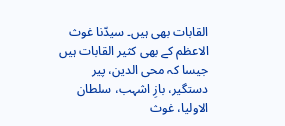القابات بھی ہیں۔ سیدّنا غوث الاعظم کے بھی کثیر القابات ہیں جیسا کہ محی الدین، پیر دستگیر، بازِ اشہب، سلطان الاولیا، غوث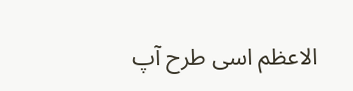الاعظم اسی طرح آپ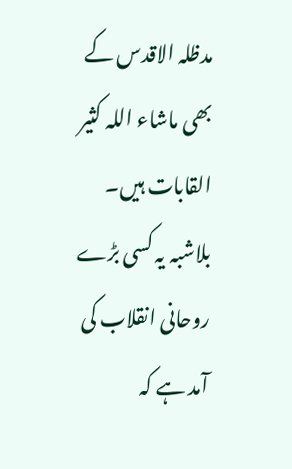مدظلہ الاقدس کے بھی ماشاء اللہ کثیر القابات ہیں۔ بلاشبہ یہ کسی بڑے روحانی انقلاب کی آمد ہے کہ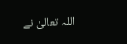اللہ تعالیٰ نے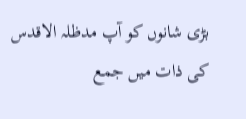بڑی شانوں کو آپ مدظلہ الاقدس کی ذات میں جمع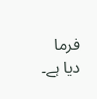فرما دیا ہے۔